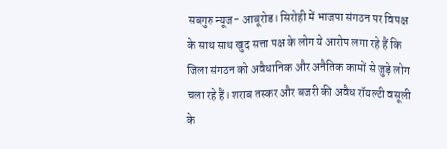सबगुरु न्यूज- आबूरोड। सिरोही में भाजपा संगठन पर विपक्ष के साथ साथ खुद सत्ता पक्ष के लोग ये आरोप लगा रहे हैं कि जिला संगठन को अवैधानिक और अनैतिक कामों से जुड़े लोग चला रहे हैं। शराब तस्कर और बजरी की अवैध रॉयल्टी वसूली के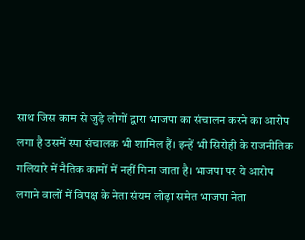साथ जिस काम से जुड़े लोगों द्वारा भाजपा का संचालन करने का आरोप लगा है उसमें स्पा संचालक भी शामिल हैं। इन्हें भी सिरोही के राजनीतिक गलियारे में नैतिक कामों में नहीं गिना जाता है। भाजपा पर ये आरोप लगाने वालों में विपक्ष के नेता संयम लोढ़ा समेत भाजपा नेता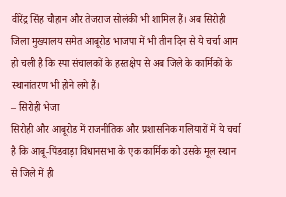वीरेंद्र सिंह चौहान और तेजराज सोलंकी भी शामिल हैं। अब सिरोही जिला मुख्यालय समेत आबूरोड भाजपा में भी तीन दिन से ये चर्चा आम हो चली है कि स्पा संचालकों के हस्तक्षेप से अब जिले के कार्मिकों के स्थानांतरण भी होने लगे हैं।
– सिरोही भेजा
सिरोही और आबूरोड में राजनीतिक और प्रशासनिक गलियारों में ये चर्चा है कि आबू-पिंडवाड़ा विधानसभा के एक कार्मिक को उसके मूल स्थान से जिले में ही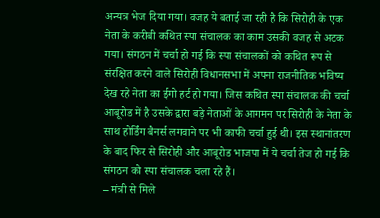अन्यत्र भेज दिया गया। वजह ये बताई जा रही है कि सिरोही के एक नेता के करीबी कथित स्पा संचालक का काम उसकी वजह से अटक गया। संगठन में चर्चा हो गई कि स्पा संचालकों को कथित रूप से संरक्षित करने वाले सिरोही विधानसभा में अपना राजनीतिक भविष्य देख रहे नेता का ईगो हर्ट हो गया। जिस कथित स्पा संचालक की चर्चा आबूरोड में है उसके द्वारा बड़े नेताओं के आगमन पर सिरोही के नेता के साथ होर्डिंग बैनर्स लगवाने पर भी काफी चर्चा हुई थी। इस स्थानांतरण के बाद फिर से सिरोही और आबूरोड भाजपा में ये चर्चा तेज हो गई कि संगठन को स्पा संचालक चला रहे हैं।
– मंत्री से मिले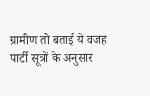ग्रामीण तो बताई ये वजह
पार्टी सूत्रों के अनुसार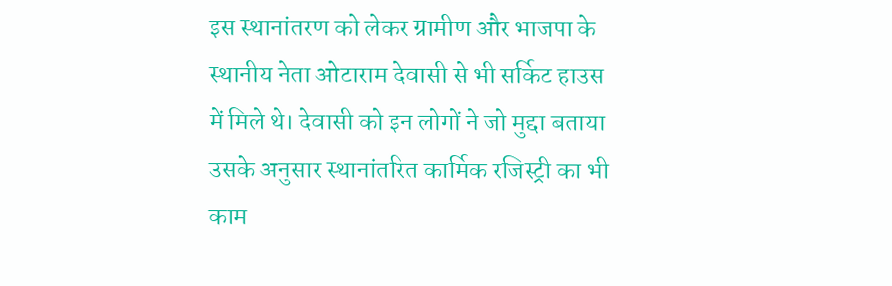इस स्थानांतरण को लेकर ग्रामीण और भाजपा के स्थानीय नेता ओटाराम देवासी से भी सर्किट हाउस में मिले थे। देवासी को इन लोगों ने जो मुद्दा बताया उसके अनुसार स्थानांतरित कार्मिक रजिस्ट्री का भी काम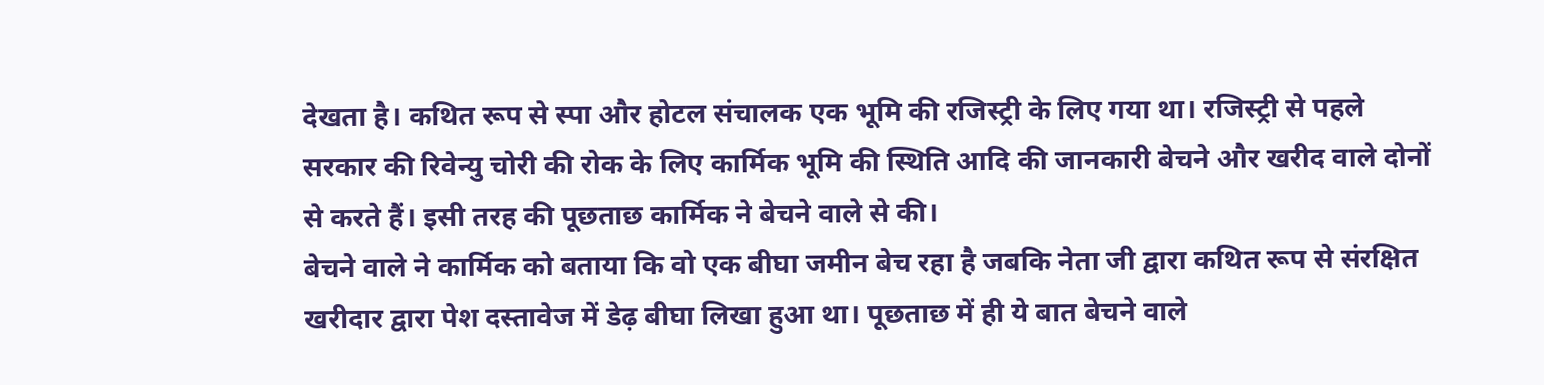देखता है। कथित रूप से स्पा और होटल संचालक एक भूमि की रजिस्ट्री के लिए गया था। रजिस्ट्री से पहले सरकार की रिवेन्यु चोरी की रोक के लिए कार्मिक भूमि की स्थिति आदि की जानकारी बेचने और खरीद वाले दोनों से करते हैं। इसी तरह की पूछताछ कार्मिक ने बेचने वाले से की।
बेचने वाले ने कार्मिक को बताया कि वो एक बीघा जमीन बेच रहा है जबकि नेता जी द्वारा कथित रूप से संरक्षित खरीदार द्वारा पेश दस्तावेज में डेढ़ बीघा लिखा हुआ था। पूछताछ में ही ये बात बेचने वाले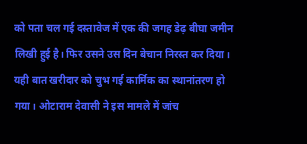को पता चल गई दस्तावेज में एक की जगह डेढ़ बीघा जमीन लिखी हुई है। फिर उसने उस दिन बेचान निरस्त कर दिया। यही बात खरीदार को चुभ गई कार्मिक का स्थानांतरण हो गया। ओटाराम देवासी ने इस मामले में जांच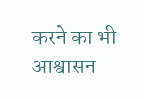करने का भी आश्वासन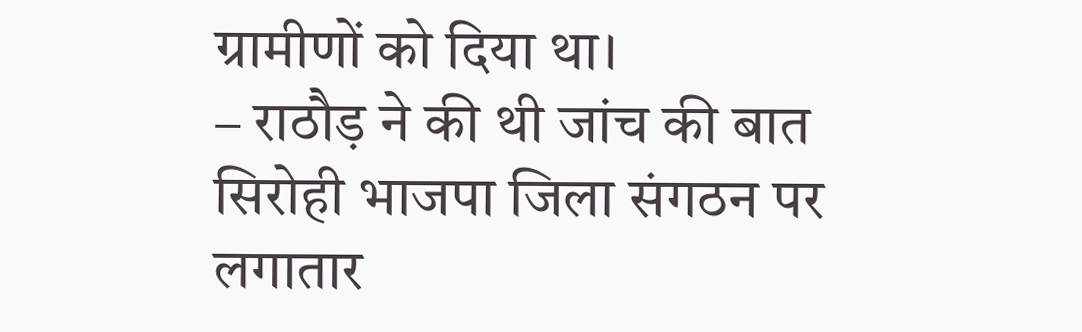ग्रामीणों को दिया था।
– राठौड़ ने की थी जांच की बात
सिरोही भाजपा जिला संगठन पर लगातार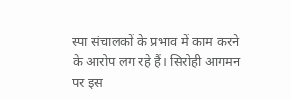स्पा संचालकों के प्रभाव में काम करने के आरोप लग रहे हैं। सिरोही आगमन पर इस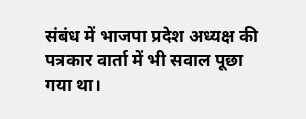संबंध में भाजपा प्रदेश अध्यक्ष की पत्रकार वार्ता में भी सवाल पूछा गया था।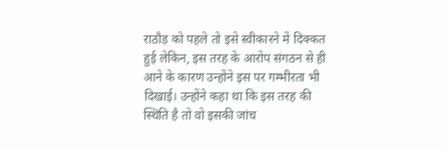राठौड़ को पहले तो इसे स्वीकारने में दिक्कत हुई लेकिन, इस तरह के आरोप संगठन से ही आने के कारण उन्होंने इस पर गम्भीरता भी दिखाई। उन्होंने कहा था कि इस तरह की स्थिति है तो वो इसकी जांच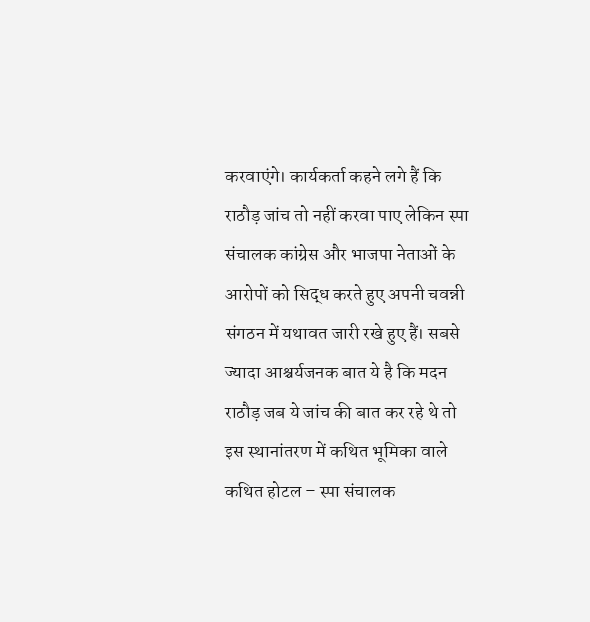करवाएंगे। कार्यकर्ता कहने लगे हैं कि राठौड़ जांच तो नहीं करवा पाए लेकिन स्पा संचालक कांग्रेस और भाजपा नेताओं के आरोपों को सिद्ध करते हुए अपनी चवन्नी संगठन में यथावत जारी रखे हुए हैं। सबसे ज्यादा आश्चर्यजनक बात ये है कि मदन राठौड़ जब ये जांच की बात कर रहे थे तो इस स्थानांतरण में कथित भूमिका वाले कथित होटल – स्पा संचालक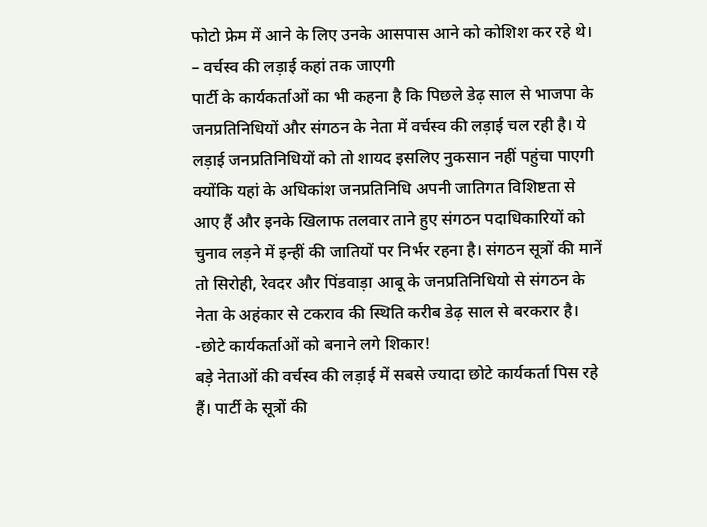फोटो फ्रेम में आने के लिए उनके आसपास आने को कोशिश कर रहे थे।
– वर्चस्व की लड़ाई कहां तक जाएगी
पार्टी के कार्यकर्ताओं का भी कहना है कि पिछले डेढ़ साल से भाजपा के जनप्रतिनिधियों और संगठन के नेता में वर्चस्व की लड़ाई चल रही है। ये लड़ाई जनप्रतिनिधियों को तो शायद इसलिए नुकसान नहीं पहुंचा पाएगी क्योंकि यहां के अधिकांश जनप्रतिनिधि अपनी जातिगत विशिष्टता से आए हैं और इनके खिलाफ तलवार ताने हुए संगठन पदाधिकारियों को चुनाव लड़ने में इन्हीं की जातियों पर निर्भर रहना है। संगठन सूत्रों की मानें तो सिरोही, रेवदर और पिंडवाड़ा आबू के जनप्रतिनिधियो से संगठन के नेता के अहंकार से टकराव की स्थिति करीब डेढ़ साल से बरकरार है।
-छोटे कार्यकर्ताओं को बनाने लगे शिकार!
बड़े नेताओं की वर्चस्व की लड़ाई में सबसे ज्यादा छोटे कार्यकर्ता पिस रहे हैं। पार्टी के सूत्रों की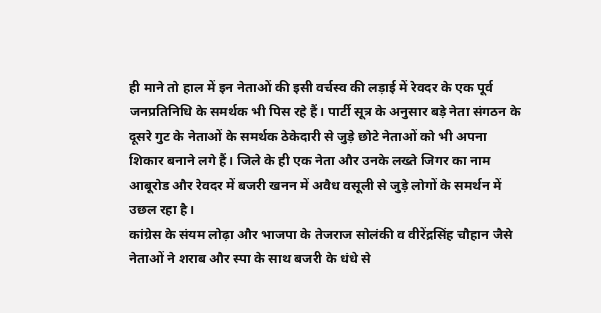ही माने तो हाल में इन नेताओं की इसी वर्चस्व की लड़ाई में रेवदर के एक पूर्व जनप्रतिनिधि के समर्थक भी पिस रहे हैं। पार्टी सूत्र के अनुसार बड़े नेता संगठन के दूसरे गुट के नेताओं के समर्थक ठेकेदारी से जुड़े छोटे नेताओं को भी अपना शिकार बनाने लगे हैं। जिले के ही एक नेता और उनके लख्ते जिगर का नाम आबूरोड और रेवदर में बजरी खनन में अवैध वसूली से जुड़े लोगों के समर्थन में उछल रहा है।
कांग्रेस के संयम लोढ़ा और भाजपा के तेजराज सोलंकी व वीरेंद्रसिंह चौहान जैसे नेताओं ने शराब और स्पा के साथ बजरी के धंधे से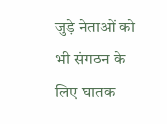जुड़े नेताओं को भी संगठन के लिए घातक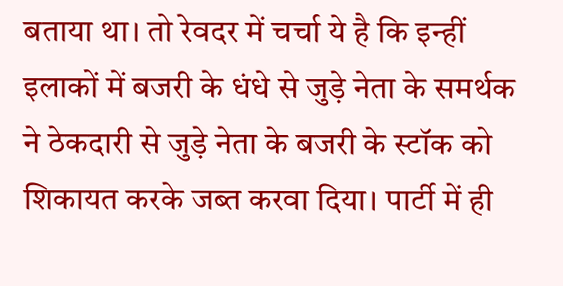बताया था। तो रेवदर में चर्चा ये है कि इन्हीं इलाकों में बजरी के धंधे से जुड़े नेता के समर्थक ने ठेकदारी से जुड़े नेता के बजरी के स्टॉक को शिकायत करके जब्त करवा दिया। पार्टी में ही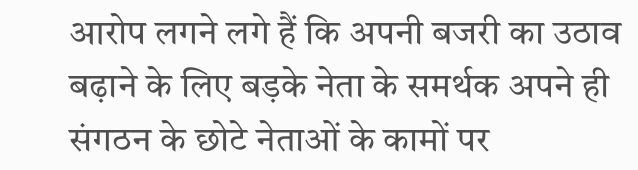आरोप लगने लगे हैं कि अपनी बजरी का उठाव बढ़ाने के लिए बड़के नेता के समर्थक अपने ही संगठन के छोटे नेताओं के कामों पर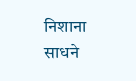निशाना साधने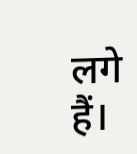लगे हैं।